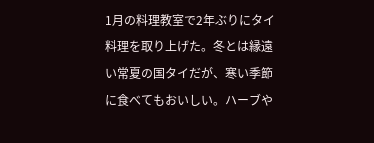1月の料理教室で2年ぶりにタイ料理を取り上げた。冬とは縁遠い常夏の国タイだが、寒い季節に食べてもおいしい。ハーブや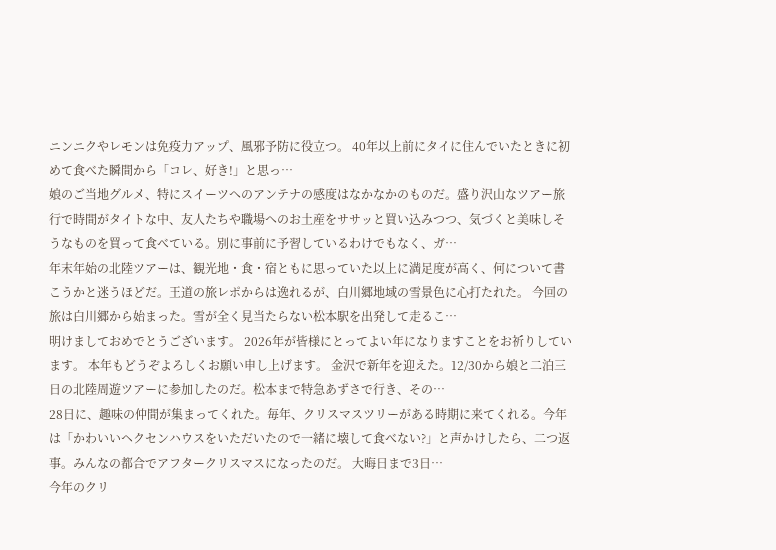ニンニクやレモンは免疫力アップ、風邪予防に役立つ。 40年以上前にタイに住んでいたときに初めて食べた瞬間から「コレ、好き!」と思っ…
娘のご当地グルメ、特にスイーツへのアンテナの感度はなかなかのものだ。盛り沢山なツアー旅行で時間がタイトな中、友人たちや職場へのお土産をササッと買い込みつつ、気づくと美味しそうなものを買って食べている。別に事前に予習しているわけでもなく、ガ…
年末年始の北陸ツアーは、観光地・食・宿ともに思っていた以上に満足度が高く、何について書こうかと迷うほどだ。王道の旅レポからは逸れるが、白川郷地域の雪景色に心打たれた。 今回の旅は白川郷から始まった。雪が全く見当たらない松本駅を出発して走るこ…
明けましておめでとうございます。 2026年が皆様にとってよい年になりますことをお祈りしています。 本年もどうぞよろしくお願い申し上げます。 金沢で新年を迎えた。12/30から娘と二泊三日の北陸周遊ツアーに参加したのだ。松本まで特急あずさで行き、その…
28日に、趣味の仲間が集まってくれた。毎年、クリスマスツリーがある時期に来てくれる。今年は「かわいいヘクセンハウスをいただいたので一緒に壊して食べない?」と声かけしたら、二つ返事。みんなの都合でアフタークリスマスになったのだ。 大晦日まで3日…
今年のクリ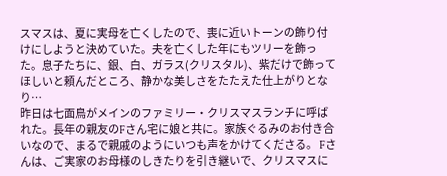スマスは、夏に実母を亡くしたので、喪に近いトーンの飾り付けにしようと決めていた。夫を亡くした年にもツリーを飾った。息子たちに、銀、白、ガラス(クリスタル)、紫だけで飾ってほしいと頼んだところ、静かな美しさをたたえた仕上がりとなり…
昨日は七面鳥がメインのファミリー・クリスマスランチに呼ばれた。長年の親友のFさん宅に娘と共に。家族ぐるみのお付き合いなので、まるで親戚のようにいつも声をかけてくださる。 Fさんは、ご実家のお母様のしきたりを引き継いで、クリスマスに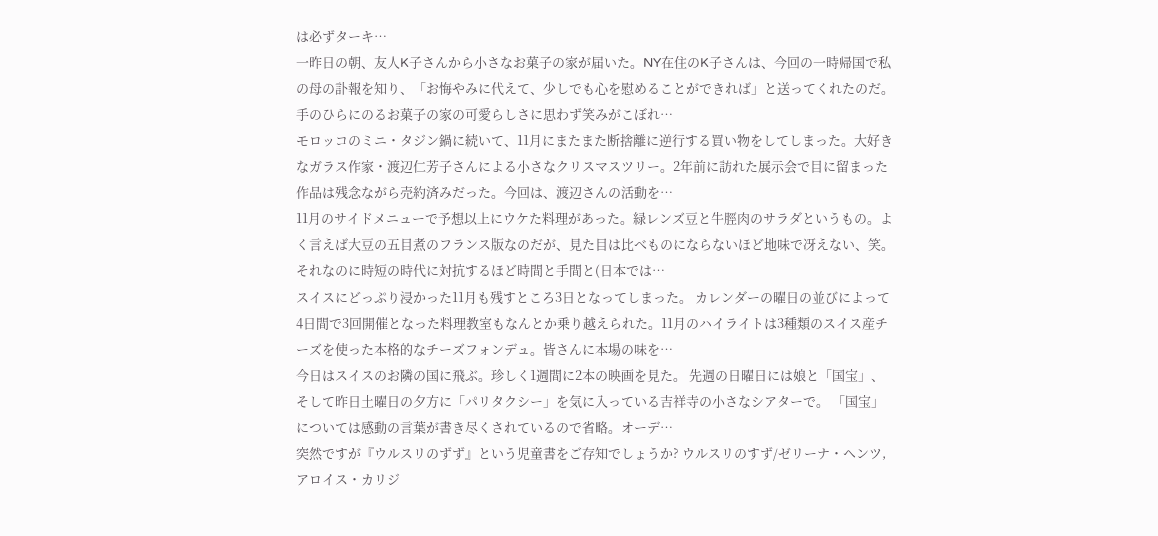は必ずターキ…
一昨日の朝、友人K子さんから小さなお菓子の家が届いた。NY在住のK子さんは、今回の一時帰国で私の母の訃報を知り、「お悔やみに代えて、少しでも心を慰めることができれば」と送ってくれたのだ。 手のひらにのるお菓子の家の可愛らしさに思わず笑みがこぼれ…
モロッコのミニ・タジン鍋に続いて、11月にまたまた断捨離に逆行する買い物をしてしまった。大好きなガラス作家・渡辺仁芳子さんによる小さなクリスマスツリー。2年前に訪れた展示会で目に留まった作品は残念ながら売約済みだった。今回は、渡辺さんの活動を…
11月のサイドメニューで予想以上にウケた料理があった。緑レンズ豆と牛脛肉のサラダというもの。よく言えば大豆の五目煮のフランス版なのだが、見た目は比べものにならないほど地味で冴えない、笑。それなのに時短の時代に対抗するほど時間と手間と(日本では…
スイスにどっぷり浸かった11月も残すところ3日となってしまった。 カレンダーの曜日の並びによって4日間で3回開催となった料理教室もなんとか乗り越えられた。11月のハイライトは3種類のスイス産チーズを使った本格的なチーズフォンデュ。皆さんに本場の味を…
今日はスイスのお隣の国に飛ぶ。珍しく1週間に2本の映画を見た。 先週の日曜日には娘と「国宝」、そして昨日土曜日の夕方に「パリタクシー」を気に入っている吉祥寺の小さなシアターで。 「国宝」については感動の言葉が書き尽くされているので省略。オーデ…
突然ですが『ウルスリのずず』という児童書をご存知でしょうか? ウルスリのすず/ゼリーナ・ヘンツ, アロイス・カリジ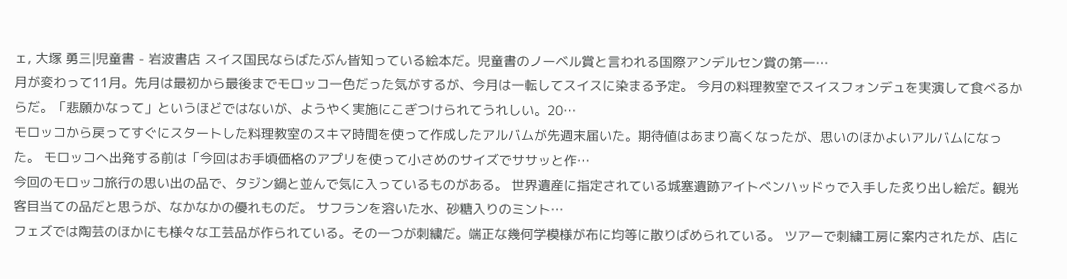ェ, 大塚 勇三|児童書 - 岩波書店 スイス国民ならばたぶん皆知っている絵本だ。児童書のノーベル賞と言われる国際アンデルセン賞の第一…
月が変わって11月。先月は最初から最後までモロッコ一色だった気がするが、今月は一転してスイスに染まる予定。 今月の料理教室でスイスフォンデュを実演して食べるからだ。「悲願かなって」というほどではないが、ようやく実施にこぎつけられてうれしい。20…
モロッコから戻ってすぐにスタートした料理教室のスキマ時間を使って作成したアルバムが先週末届いた。期待値はあまり高くなったが、思いのほかよいアルバムになった。 モロッコへ出発する前は「今回はお手頃価格のアプリを使って小さめのサイズでササッと作…
今回のモロッコ旅行の思い出の品で、タジン鍋と並んで気に入っているものがある。 世界遺産に指定されている城塞遺跡アイトべンハッドゥで入手した炙り出し絵だ。観光客目当ての品だと思うが、なかなかの優れものだ。 サフランを溶いた水、砂糖入りのミント…
フェズでは陶芸のほかにも様々な工芸品が作られている。その一つが刺繍だ。端正な幾何学模様が布に均等に散りばめられている。 ツアーで刺繍工房に案内されたが、店に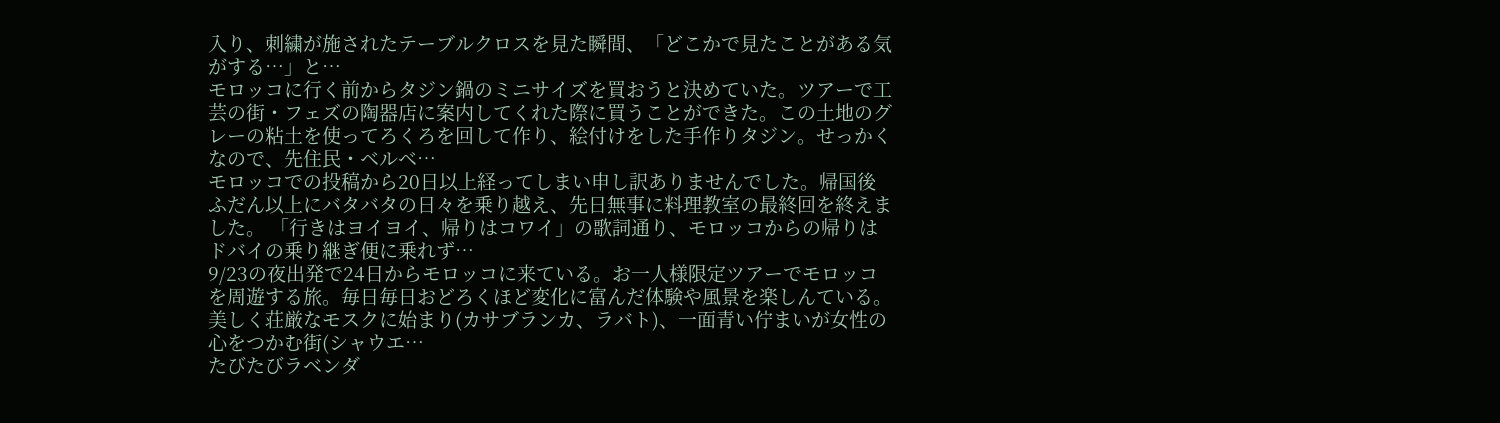入り、刺繍が施されたテーブルクロスを見た瞬間、「どこかで見たことがある気がする…」と…
モロッコに行く前からタジン鍋のミニサイズを買おうと決めていた。ツアーで工芸の街・フェズの陶器店に案内してくれた際に買うことができた。この土地のグレーの粘土を使ってろくろを回して作り、絵付けをした手作りタジン。せっかくなので、先住民・ベルベ…
モロッコでの投稿から20日以上経ってしまい申し訳ありませんでした。帰国後ふだん以上にバタバタの日々を乗り越え、先日無事に料理教室の最終回を終えました。 「行きはヨイヨイ、帰りはコワイ」の歌詞通り、モロッコからの帰りはドバイの乗り継ぎ便に乗れず…
9/23の夜出発で24日からモロッコに来ている。お一人様限定ツアーでモロッコを周遊する旅。毎日毎日おどろくほど変化に富んだ体験や風景を楽しんている。 美しく荘厳なモスクに始まり(カサブランカ、ラバト)、一面青い佇まいが女性の心をつかむ街(シャウエ…
たびたびラベンダ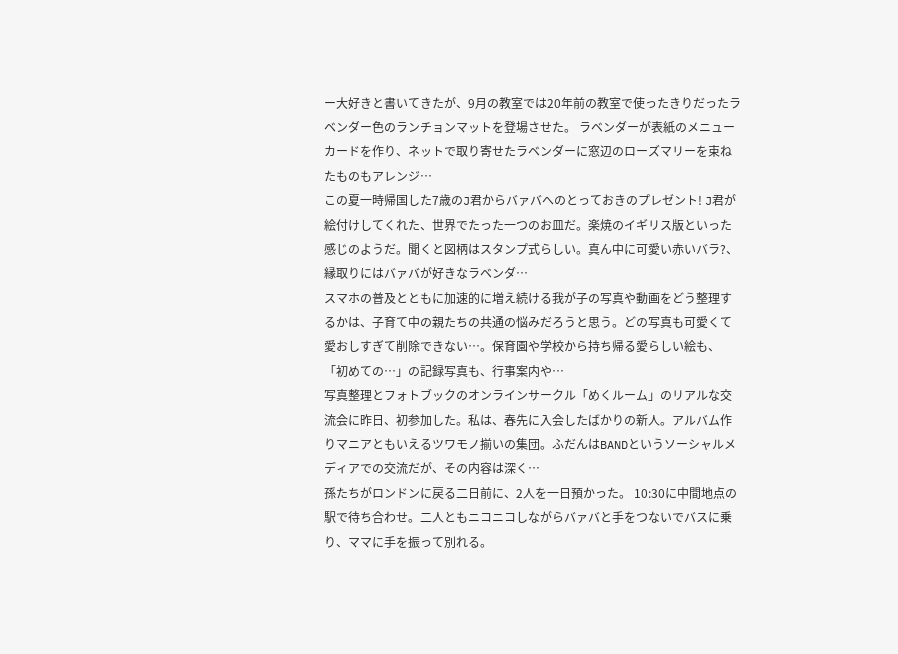ー大好きと書いてきたが、9月の教室では20年前の教室で使ったきりだったラベンダー色のランチョンマットを登場させた。 ラベンダーが表紙のメニューカードを作り、ネットで取り寄せたラベンダーに窓辺のローズマリーを束ねたものもアレンジ…
この夏一時帰国した7歳のJ君からバァバへのとっておきのプレゼント! J君が絵付けしてくれた、世界でたった一つのお皿だ。楽焼のイギリス版といった感じのようだ。聞くと図柄はスタンプ式らしい。真ん中に可愛い赤いバラ?、縁取りにはバァバが好きなラベンダ…
スマホの普及とともに加速的に増え続ける我が子の写真や動画をどう整理するかは、子育て中の親たちの共通の悩みだろうと思う。どの写真も可愛くて愛おしすぎて削除できない…。保育園や学校から持ち帰る愛らしい絵も、「初めての…」の記録写真も、行事案内や…
写真整理とフォトブックのオンラインサークル「めくルーム」のリアルな交流会に昨日、初参加した。私は、春先に入会したばかりの新人。アルバム作りマニアともいえるツワモノ揃いの集団。ふだんはBANDというソーシャルメディアでの交流だが、その内容は深く…
孫たちがロンドンに戻る二日前に、2人を一日預かった。 10:30に中間地点の駅で待ち合わせ。二人ともニコニコしながらバァバと手をつないでバスに乗り、ママに手を振って別れる。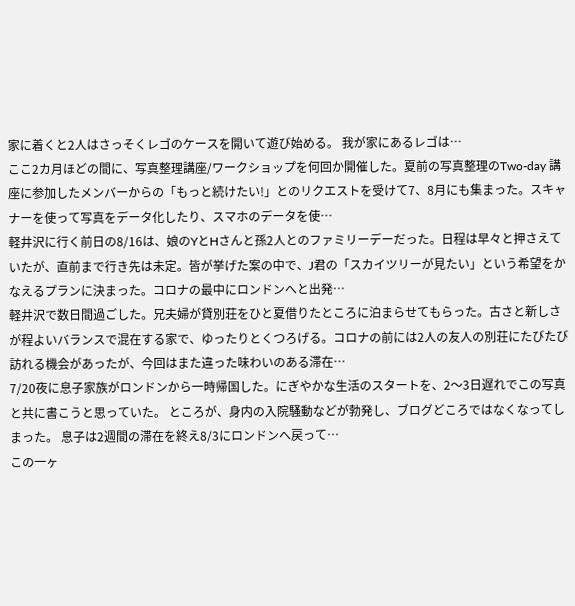家に着くと2人はさっそくレゴのケースを開いて遊び始める。 我が家にあるレゴは…
ここ2カ月ほどの間に、写真整理講座/ワークショップを何回か開催した。夏前の写真整理のTwo-day 講座に参加したメンバーからの「もっと続けたい!」とのリクエストを受けて7、8月にも集まった。スキャナーを使って写真をデータ化したり、スマホのデータを使…
軽井沢に行く前日の8/16は、娘のYとHさんと孫2人とのファミリーデーだった。日程は早々と押さえていたが、直前まで行き先は未定。皆が挙げた案の中で、J君の「スカイツリーが見たい」という希望をかなえるプランに決まった。コロナの最中にロンドンへと出発…
軽井沢で数日間過ごした。兄夫婦が貸別荘をひと夏借りたところに泊まらせてもらった。古さと新しさが程よいバランスで混在する家で、ゆったりとくつろげる。コロナの前には2人の友人の別荘にたびたび訪れる機会があったが、今回はまた違った味わいのある滞在…
7/20夜に息子家族がロンドンから一時帰国した。にぎやかな生活のスタートを、2〜3日遅れでこの写真と共に書こうと思っていた。 ところが、身内の入院騒動などが勃発し、ブログどころではなくなってしまった。 息子は2週間の滞在を終え8/3にロンドンへ戻って…
この一ヶ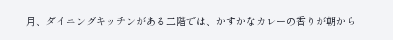月、ダイニングキッチンがある二階では、かすかなカレーの香りが朝から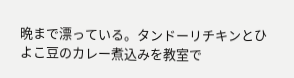晩まで漂っている。タンドーリチキンとひよこ豆のカレー煮込みを教室で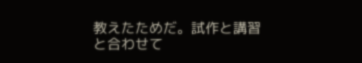教えたためだ。試作と講習と合わせて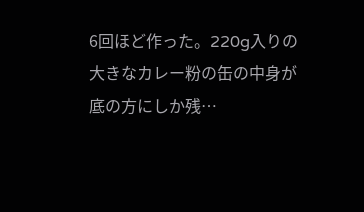6回ほど作った。220g入りの大きなカレー粉の缶の中身が底の方にしか残…